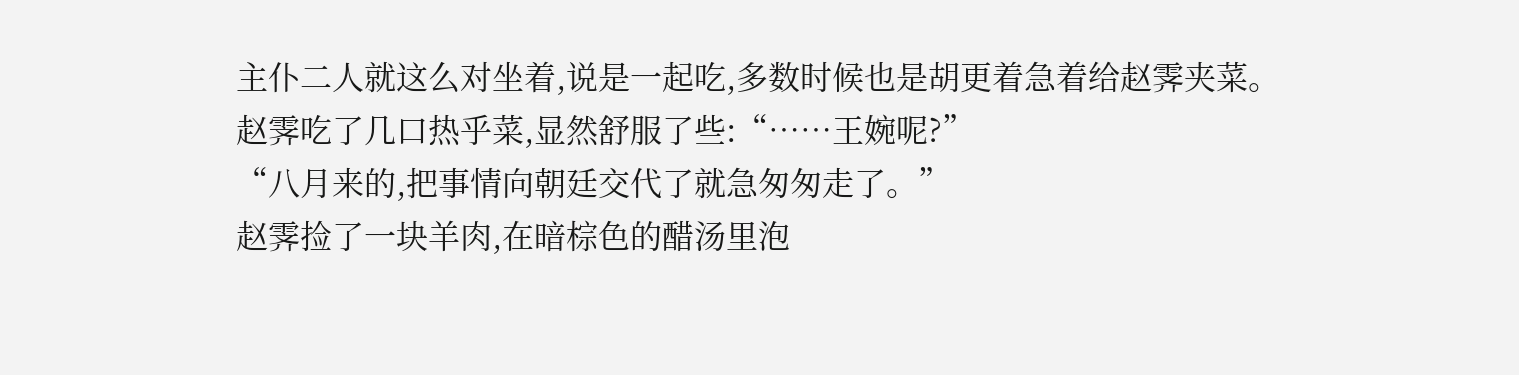主仆二人就这么对坐着,说是一起吃,多数时候也是胡更着急着给赵霁夹菜。
赵霁吃了几口热乎菜,显然舒服了些:“……王婉呢?”
“八月来的,把事情向朝廷交代了就急匆匆走了。”
赵霁捡了一块羊肉,在暗棕色的醋汤里泡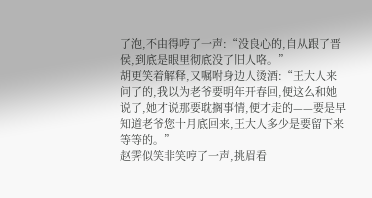了泡,不由得哼了一声:“没良心的,自从跟了晋侯,到底是眼里彻底没了旧人咯。”
胡更笑着解释,又嘱咐身边人烫酒:“王大人来问了的,我以为老爷要明年开春回,便这么和她说了,她才说那要耽搁事情,便才走的——要是早知道老爷您十月底回来,王大人多少是要留下来等等的。”
赵霁似笑非笑哼了一声,挑眉看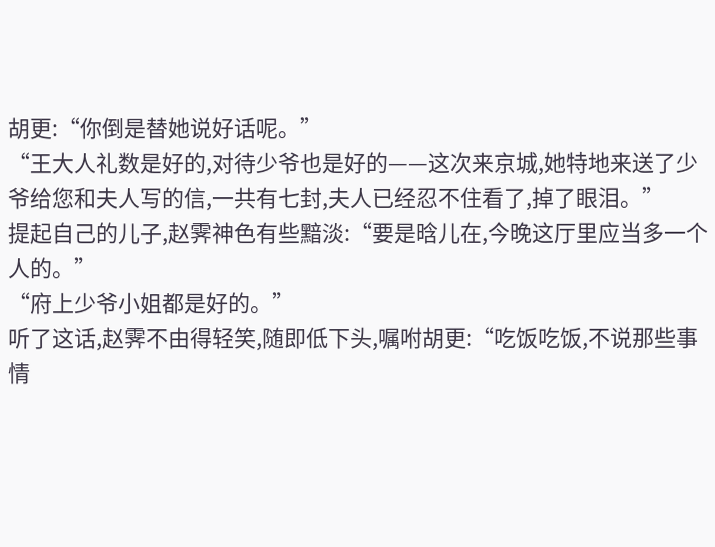胡更:“你倒是替她说好话呢。”
“王大人礼数是好的,对待少爷也是好的——这次来京城,她特地来送了少爷给您和夫人写的信,一共有七封,夫人已经忍不住看了,掉了眼泪。”
提起自己的儿子,赵霁神色有些黯淡:“要是晗儿在,今晚这厅里应当多一个人的。”
“府上少爷小姐都是好的。”
听了这话,赵霁不由得轻笑,随即低下头,嘱咐胡更:“吃饭吃饭,不说那些事情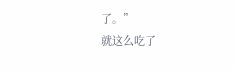了。”
就这么吃了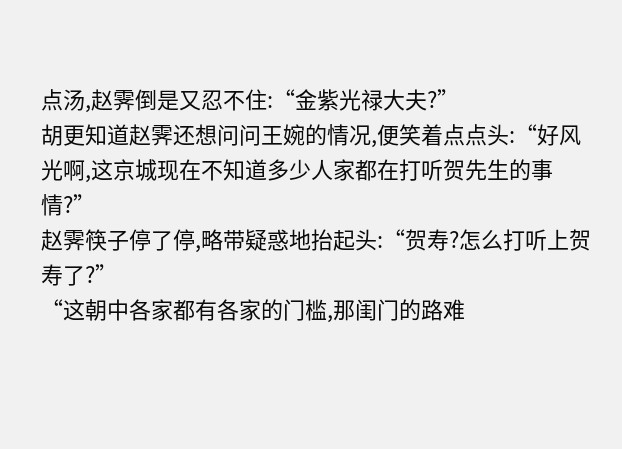点汤,赵霁倒是又忍不住:“金紫光禄大夫?”
胡更知道赵霁还想问问王婉的情况,便笑着点点头:“好风光啊,这京城现在不知道多少人家都在打听贺先生的事情?”
赵霁筷子停了停,略带疑惑地抬起头:“贺寿?怎么打听上贺寿了?”
“这朝中各家都有各家的门槛,那闺门的路难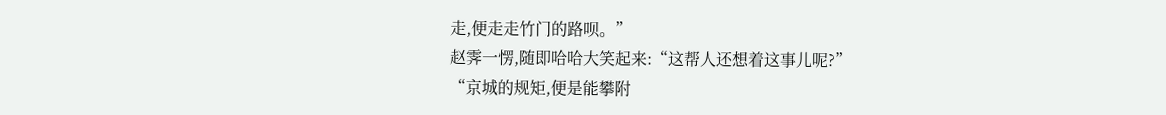走,便走走竹门的路呗。”
赵霁一愣,随即哈哈大笑起来:“这帮人还想着这事儿呢?”
“京城的规矩,便是能攀附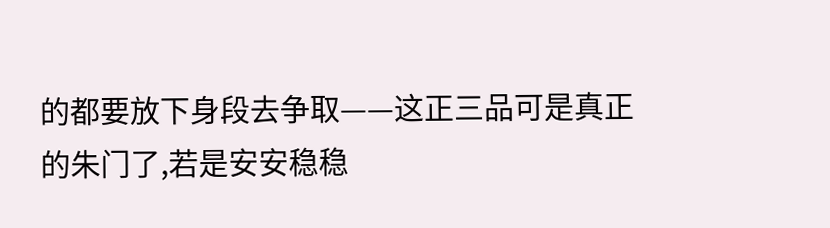的都要放下身段去争取——这正三品可是真正的朱门了,若是安安稳稳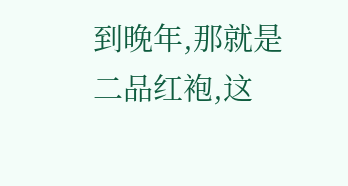到晚年,那就是二品红袍,这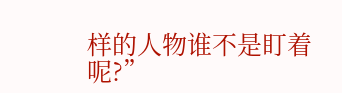样的人物谁不是盯着呢?”